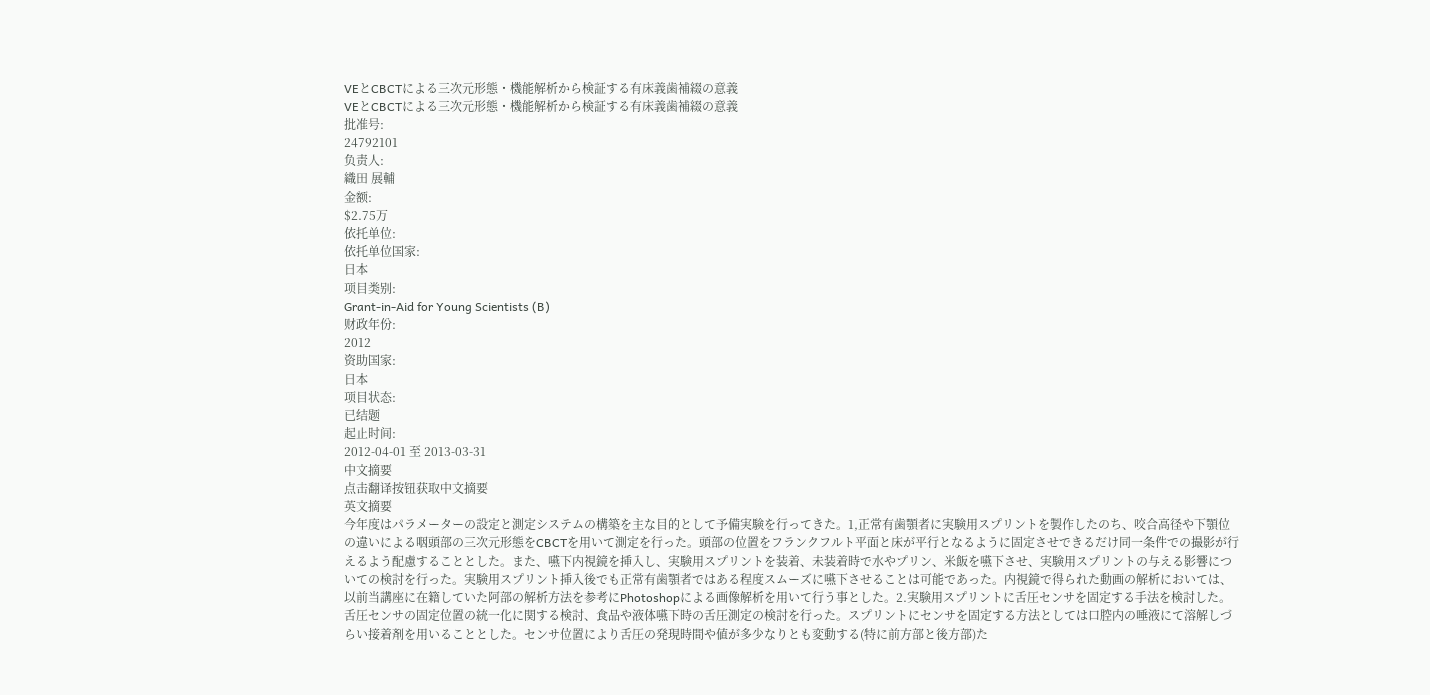VEとCBCTによる三次元形態・機能解析から検証する有床義歯補綴の意義
VEとCBCTによる三次元形態・機能解析から検証する有床義歯補綴の意義
批准号:
24792101
负责人:
織田 展輔
金额:
$2.75万
依托单位:
依托单位国家:
日本
项目类别:
Grant-in-Aid for Young Scientists (B)
财政年份:
2012
资助国家:
日本
项目状态:
已结题
起止时间:
2012-04-01 至 2013-03-31
中文摘要
点击翻译按钮获取中文摘要
英文摘要
今年度はパラメーターの設定と測定システムの構築を主な目的として予備実験を行ってきた。1,正常有歯顎者に実験用スプリントを製作したのち、咬合高径や下顎位の違いによる咽頭部の三次元形態をCBCTを用いて測定を行った。頭部の位置をフランクフルト平面と床が平行となるように固定させできるだけ同一条件での撮影が行えるよう配慮することとした。また、嚥下内視鏡を挿入し、実験用スプリントを装着、未装着時で水やプリン、米飯を嚥下させ、実験用スプリントの与える影響についての検討を行った。実験用スプリント挿入後でも正常有歯顎者ではある程度スムーズに嚥下させることは可能であった。内視鏡で得られた動画の解析においては、以前当講座に在籍していた阿部の解析方法を参考にPhotoshopによる画像解析を用いて行う事とした。2.実験用スプリントに舌圧センサを固定する手法を検討した。舌圧センサの固定位置の統一化に関する検討、食品や液体嚥下時の舌圧測定の検討を行った。スプリントにセンサを固定する方法としては口腔内の唾液にて溶解しづらい接着剤を用いることとした。センサ位置により舌圧の発現時間や値が多少なりとも変動する(特に前方部と後方部)た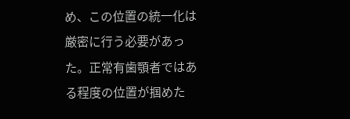め、この位置の統一化は厳密に行う必要があった。正常有歯顎者ではある程度の位置が掴めた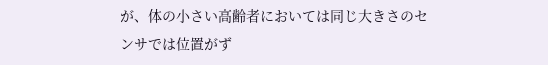が、体の小さい高齢者においては同じ大きさのセンサでは位置がず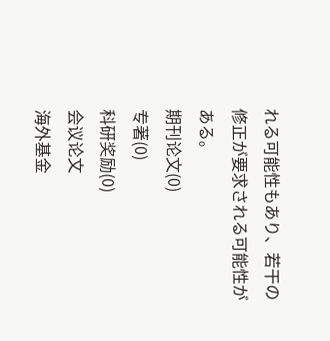れる可能性もあり、若干の修正が要求される可能性がある。
期刊论文(0)
专著(0)
科研奖励(0)
会议论文
海外基金